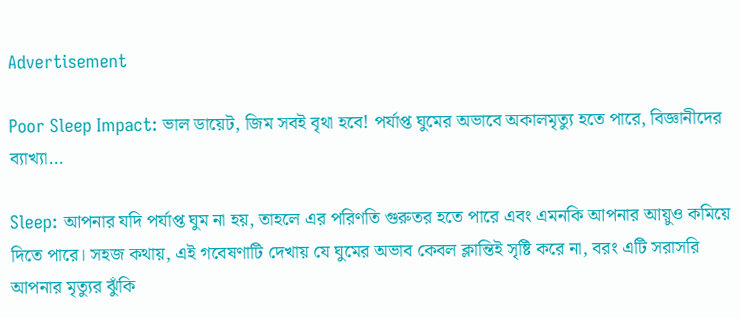Advertisement

Poor Sleep Impact: ভাল ডায়েট, জিম সবই বৃথা হবে! পর্যাপ্ত ঘুমের অভাবে অকালমৃত্যু হতে পারে, বিজ্ঞানীদের ব্যাখ্যা...

Sleep: আপনার যদি পর্যাপ্ত ঘুম না হয়, তাহলে এর পরিণতি গুরুতর হতে পারে এবং এমনকি আপনার আয়ুও কমিয়ে দিতে পারে। সহজ কথায়, এই গবেষণাটি দেখায় যে ঘুমের অভাব কেবল ক্লান্তিই সৃষ্টি করে না, বরং এটি সরাসরি আপনার মৃত্যুর ঝুঁকি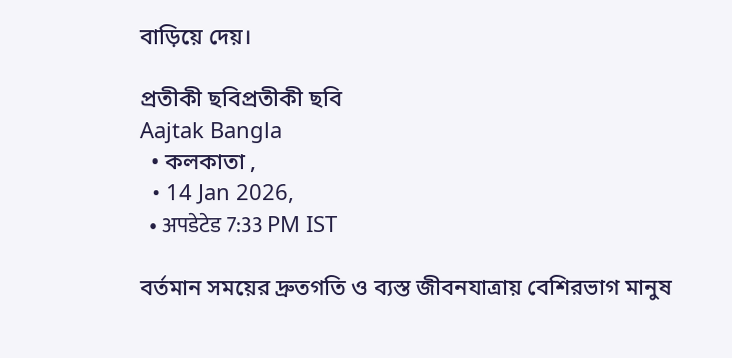বাড়িয়ে দেয়।

প্রতীকী ছবিপ্রতীকী ছবি
Aajtak Bangla
  • কলকাতা ,
  • 14 Jan 2026,
  • अपडेटेड 7:33 PM IST

বর্তমান সময়ের দ্রুতগতি ও ব্যস্ত জীবনযাত্রায় বেশিরভাগ মানুষ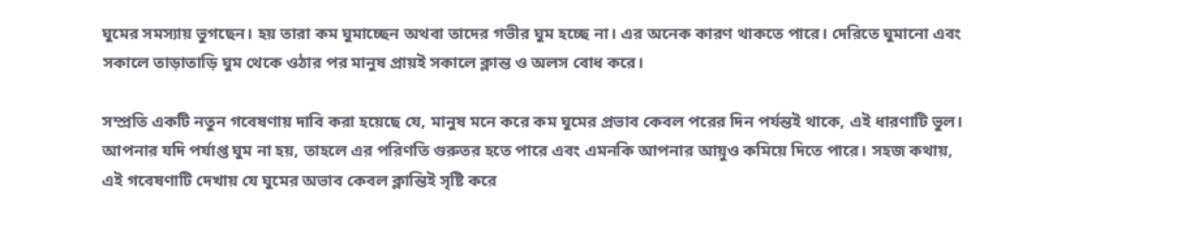ঘুমের সমস্যায় ভুগছেন। হয় তারা কম ঘুমাচ্ছেন অথবা তাদের গভীর ঘুম হচ্ছে না। এর অনেক কারণ থাকতে পারে। দেরিতে ঘুমানো এবং সকালে তাড়াতাড়ি ঘুম থেকে ওঠার পর মানুষ প্রায়ই সকালে ক্লান্ত ও অলস বোধ করে।

সম্প্রতি একটি নতুন গবেষণায় দাবি করা হয়েছে যে, মানুষ মনে করে কম ঘুমের প্রভাব কেবল পরের দিন পর্যন্তই থাকে, এই ধারণাটি ভুল। আপনার যদি পর্যাপ্ত ঘুম না হয়, তাহলে এর পরিণতি গুরুতর হতে পারে এবং এমনকি আপনার আয়ুও কমিয়ে দিতে পারে। সহজ কথায়, এই গবেষণাটি দেখায় যে ঘুমের অভাব কেবল ক্লান্তিই সৃষ্টি করে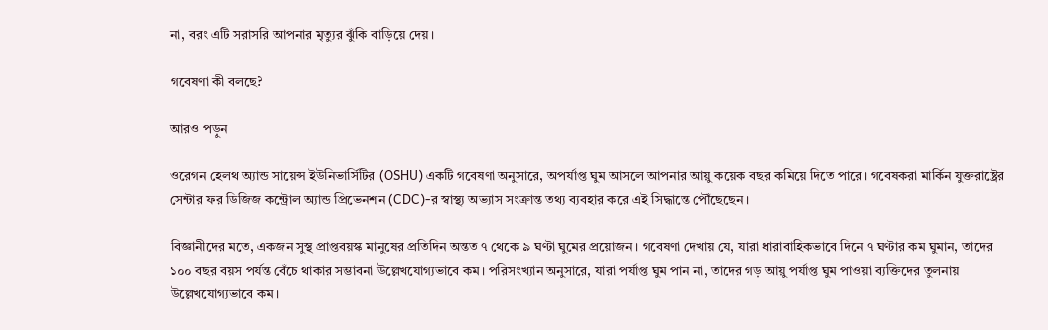না, বরং এটি সরাসরি আপনার মৃত্যুর ঝুঁকি বাড়িয়ে দেয়।

গবেষণা কী বলছে?

আরও পড়ুন

ওরেগন হেলথ অ্যান্ড সায়েন্স ইউনিভার্সিটির (OSHU) একটি গবেষণা অনুসারে, অপর্যাপ্ত ঘুম আসলে আপনার আয়ু কয়েক বছর কমিয়ে দিতে পারে। গবেষকরা মার্কিন যুক্তরাষ্ট্রের সেন্টার ফর ডিজিজ কন্ট্রোল অ্যান্ড প্রিভেনশন (CDC)-র স্বাস্থ্য অভ্যাস সংক্রান্ত তথ্য ব্যবহার করে এই সিদ্ধান্তে পৌঁছেছেন।

বিজ্ঞানীদের মতে, একজন সুস্থ প্রাপ্তবয়স্ক মানুষের প্রতিদিন অন্তত ৭ থেকে ৯ ঘণ্টা ঘুমের প্রয়োজন। গবেষণা দেখায় যে, যারা ধারাবাহিকভাবে দিনে ৭ ঘণ্টার কম ঘুমান, তাদের ১০০ বছর বয়স পর্যন্ত বেঁচে থাকার সম্ভাবনা উল্লেখযোগ্যভাবে কম। পরিসংখ্যান অনুসারে, যারা পর্যাপ্ত ঘুম পান না, তাদের গড় আয়ু পর্যাপ্ত ঘুম পাওয়া ব্যক্তিদের তুলনায় উল্লেখযোগ্যভাবে কম।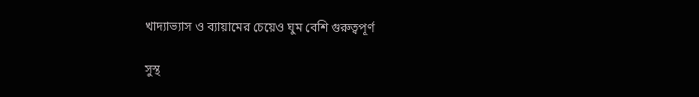খাদ্যাভ্যাস ও ব্যায়ামের চেয়েও ঘুম বেশি গুরুত্বপূর্ণ

সুস্থ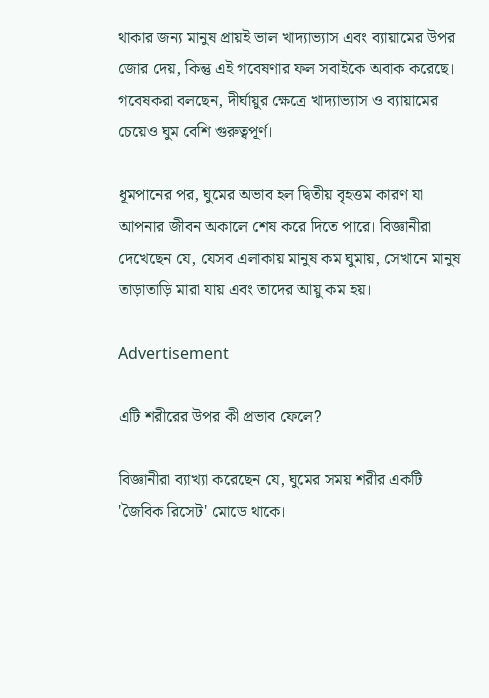থাকার জন্য মানুষ প্রায়ই ভাল খাদ্যাভ্যাস এবং ব্যায়ামের উপর জোর দেয়, কিন্তু এই গবেষণার ফল সবাইকে অবাক করেছে। গবেষকরা বলছেন, দীর্ঘায়ুর ক্ষেত্রে খাদ্যাভ্যাস ও ব্যায়ামের চেয়েও ঘুম বেশি গুরুত্বপূর্ণ।

ধূমপানের পর, ঘুমের অভাব হল দ্বিতীয় বৃহত্তম কারণ যা আপনার জীবন অকালে শেষ করে দিতে পারে। বিজ্ঞানীরা দেখেছেন যে, যেসব এলাকায় মানুষ কম ঘুমায়, সেখানে মানুষ তাড়াতাড়ি মারা যায় এবং তাদের আয়ু কম হয়।

Advertisement

এটি শরীরের উপর কী প্রভাব ফেলে?

বিজ্ঞানীরা ব্যাখ্যা করেছেন যে, ঘুমের সময় শরীর একটি 'জৈবিক রিসেট' মোডে থাকে।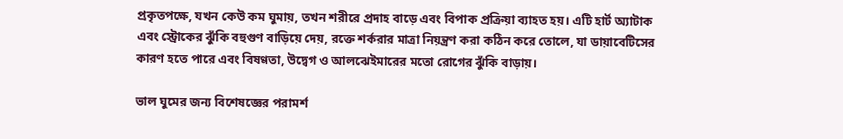প্রকৃতপক্ষে, যখন কেউ কম ঘুমায়, তখন শরীরে প্রদাহ বাড়ে এবং বিপাক প্রক্রিয়া ব্যাহত হয়। এটি হার্ট অ্যাটাক এবং স্ট্রোকের ঝুঁকি বহুগুণ বাড়িয়ে দেয়, রক্তে শর্করার মাত্রা নিয়ন্ত্রণ করা কঠিন করে তোলে, যা ডায়াবেটিসের কারণ হতে পারে এবং বিষণ্ণতা, উদ্বেগ ও আলঝেইমারের মতো রোগের ঝুঁকি বাড়ায়।

ভাল ঘুমের জন্য বিশেষজ্ঞের পরামর্শ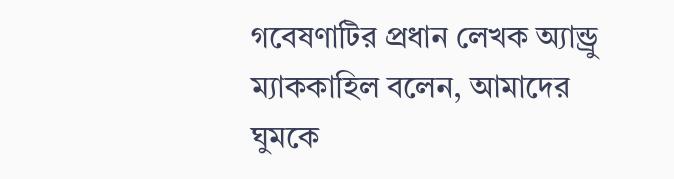গবেষণাটির প্রধান লেখক অ্যান্ড্রু ম্যাককাহিল বলেন, আমাদের ঘুমকে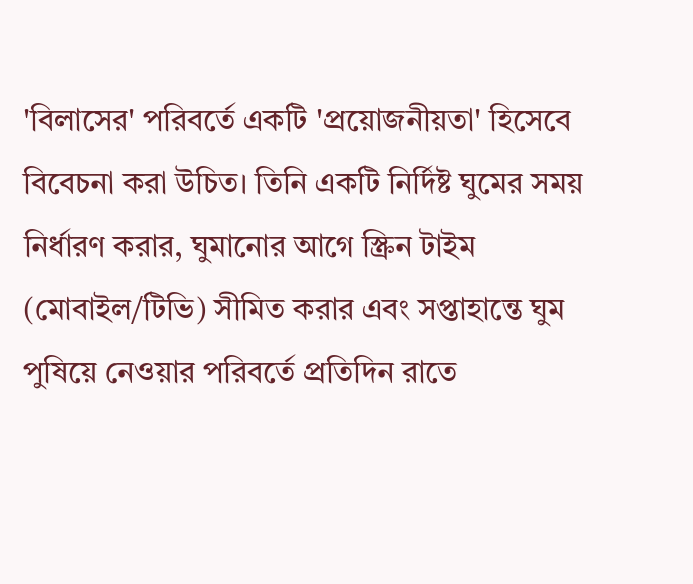'বিলাসের' পরিবর্তে একটি 'প্রয়োজনীয়তা' হিসেবে বিবেচনা করা উচিত। তিনি একটি নির্দিষ্ট ঘুমের সময় নির্ধারণ করার, ঘুমানোর আগে স্ক্রিন টাইম (মোবাইল/টিভি) সীমিত করার এবং সপ্তাহান্তে ঘুম পুষিয়ে নেওয়ার পরিবর্তে প্রতিদিন রাতে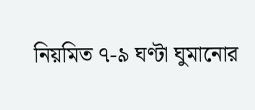নিয়মিত ৭-৯ ঘণ্টা ঘুমানোর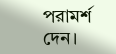পরামর্শ দেন।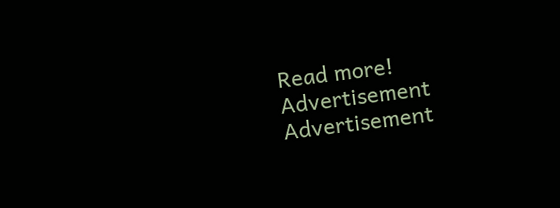Read more!
Advertisement
Advertisement